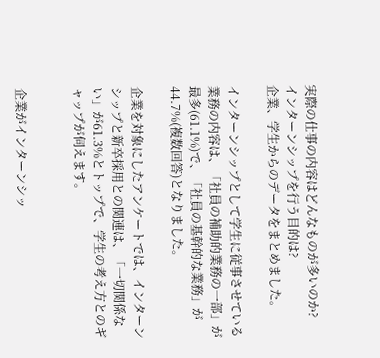実際の仕事の内容はどんなものが多いのか?
インターンシップを行う目的は?
企業、学生からのデータをまとめました。

インターンシップとして学生に従事させている業務の内容は、「社員の補助的業務の一部」が最多(61.1%)で、「社員の基幹的な業務」が44.7%(複数回答)となりました。

企業を対象にしたアンケートでは、インターンシップと新卒採用との関連は、「一切関係ない」が61.3%とトップで、学生の考え方とのギャップが伺えます。


企業がインターンシッ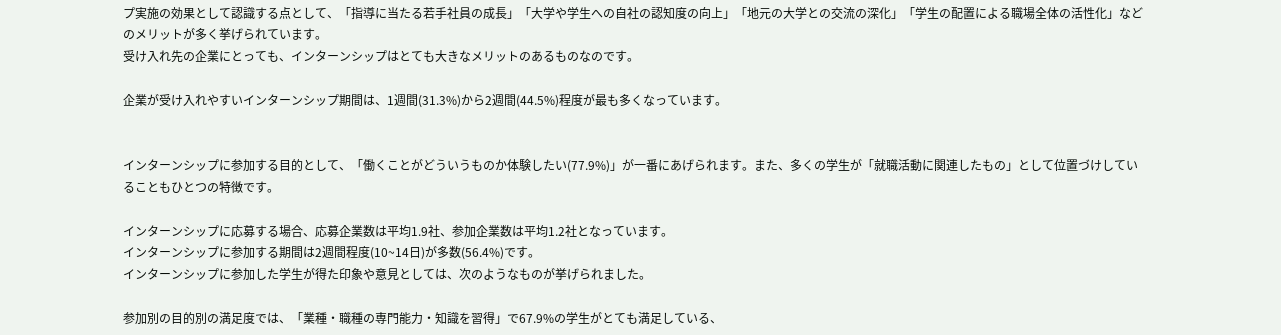プ実施の効果として認識する点として、「指導に当たる若手社員の成長」「大学や学生への自社の認知度の向上」「地元の大学との交流の深化」「学生の配置による職場全体の活性化」などのメリットが多く挙げられています。
受け入れ先の企業にとっても、インターンシップはとても大きなメリットのあるものなのです。

企業が受け入れやすいインターンシップ期間は、1週間(31.3%)から2週間(44.5%)程度が最も多くなっています。


インターンシップに参加する目的として、「働くことがどういうものか体験したい(77.9%)」が一番にあげられます。また、多くの学生が「就職活動に関連したもの」として位置づけしていることもひとつの特徴です。

インターンシップに応募する場合、応募企業数は平均1.9社、参加企業数は平均1.2社となっています。
インターンシップに参加する期間は2週間程度(10~14日)が多数(56.4%)です。
インターンシップに参加した学生が得た印象や意見としては、次のようなものが挙げられました。

参加別の目的別の満足度では、「業種・職種の専門能力・知識を習得」で67.9%の学生がとても満足している、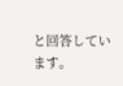と回答しています。